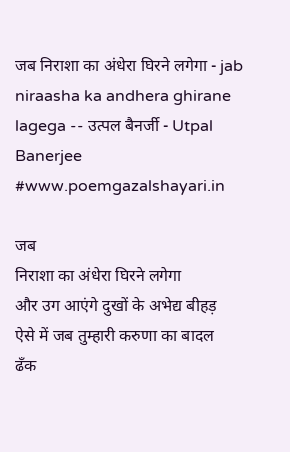जब निराशा का अंधेरा घिरने लगेगा - jab niraasha ka andhera ghirane lagega -- उत्पल बैनर्जी - Utpal Banerjee #www.poemgazalshayari.in

जब
निराशा का अंधेरा घिरने लगेगा
और उग आएंगे दुखों के अभेद्य बीहड़
ऐसे में जब तुम्हारी करुणा का बादल
ढँक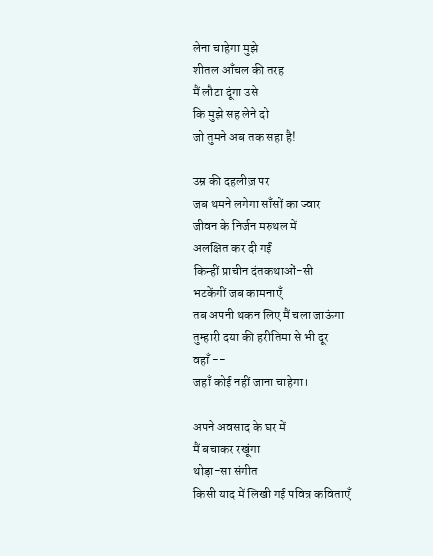लेना चाहेगा मुझे
शीतल आँचल की तरह
मैं लौटा दूंगा उसे
कि मुझे सह लेने दो
जो तुमने अब तक सहा है!

उम्र की दहलीज़ पर
जब थमने लगेगा साँसों का ज्वार
जीवन के निर्जन मरुथल में
अलक्षित कर दी गईं
किन्हीं प्राचीन दंतकथाओं-सी
भटकेंगीं जब कामनाएँ
तब अपनी थकन लिए मैं चला जाऊंगा
तुम्हारी दया की हरीतिमा से भी दूर
वहाँ --
जहाँ कोई नहीं जाना चाहेगा।

अपने अवसाद के घर में
मैं बचाकर रखूंगा
थोड़ा-सा संगीत
किसी याद में लिखी गई पवित्र कविताएँ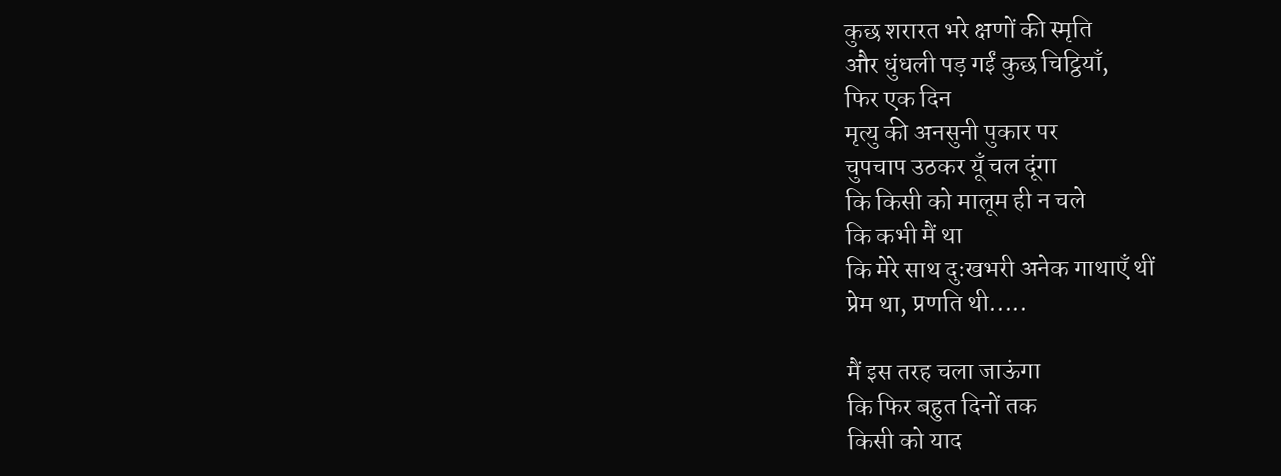कुछ शरारत भरे क्षणों की स्मृति
और धुंधली पड़ गईं कुछ चिट्ठियाँ,
फिर एक दिन
मृत्यु की अनसुनी पुकार पर
चुपचाप उठकर यूँ चल दूंगा
कि किसी को मालूम ही न चले
कि कभी मैं था
कि मेरे साथ दुःखभरी अनेक गाथाएँ थीं
प्रेम था, प्रणति थी.....

मैं इस तरह चला जाऊंगा
कि फिर बहुत दिनों तक
किसी को याद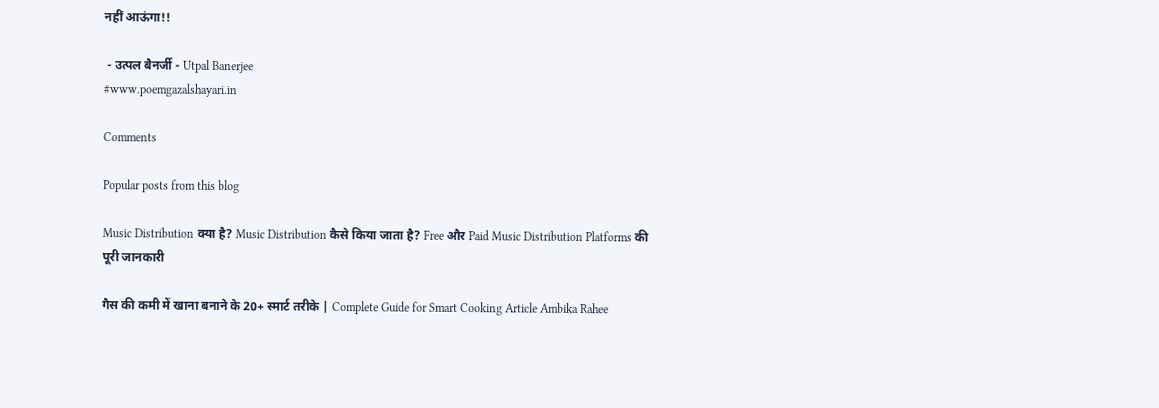नहीं आऊंगा!!

 - उत्पल बैनर्जी - Utpal Banerjee
#www.poemgazalshayari.in

Comments

Popular posts from this blog

Music Distribution क्या है? Music Distribution कैसे किया जाता है? Free और Paid Music Distribution Platforms की पूरी जानकारी

गैस की कमी में खाना बनाने के 20+ स्मार्ट तरीके | Complete Guide for Smart Cooking Article Ambika Rahee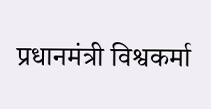प्रधानमंत्री विश्वकर्मा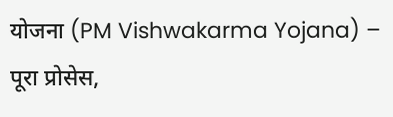योजना (PM Vishwakarma Yojana) – पूरा प्रोसेस,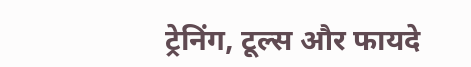ट्रेनिंग, टूल्स और फायदे